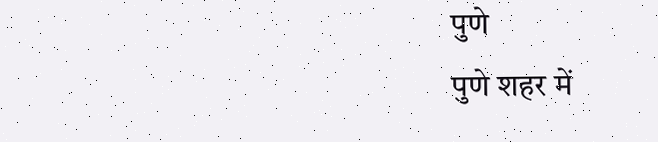पुणे
पुणे शहर में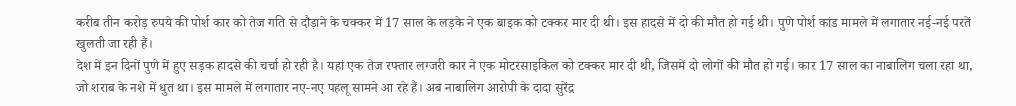करीब तीन करोड़ रुपये की पोर्श कार को तेज गति से दौड़ाने के चक्कर में 17 साल के लड़के ने एक बाइक को टक्कर मार दी थी। इस हादसे में दो की मौत हो गई थी। पुणे पोर्श कांड मामले में लगातार नई-नई परतें खुलती जा रही हैं।
देश में इन दिनों पुणे में हुए सड़क हादसे की चर्चा हो रही है। यहां एक तेज रफ्तार लग्जरी कार ने एक मोटरसाइकिल को टक्कर मार दी थी, जिसमें दो लोगों की मौत हो गई। कार 17 साल का नाबालिग चला रहा था, जो शराब के नशे में धुत था। इस मामले में लगातार नए-नए पहलू सामने आ रहे हैं। अब नाबालिग आरोपी के दादा सुरेंद्र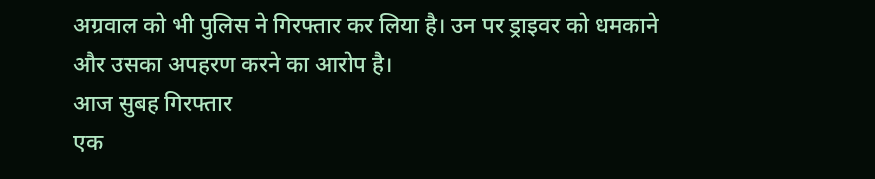अग्रवाल को भी पुलिस ने गिरफ्तार कर लिया है। उन पर ड्राइवर को धमकाने और उसका अपहरण करने का आरोप है।
आज सुबह गिरफ्तार
एक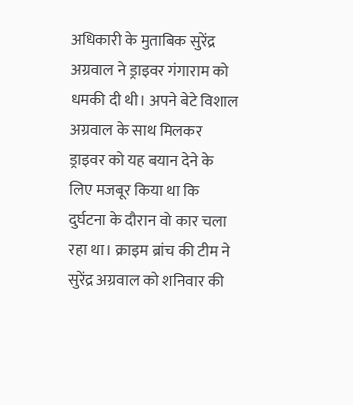अधिकारी के मुताबिक सुरेंद्र अग्रवाल ने ड्राइवर गंगाराम को धमकी दी थी। अपने बेटे विशाल अग्रवाल के साथ मिलकर ड्राइवर को यह बयान देने के लिए मजबूर किया था कि दुर्घटना के दौरान वो कार चला रहा था। क्राइम ब्रांच की टीम ने सुरेंद्र अग्रवाल को शनिवार की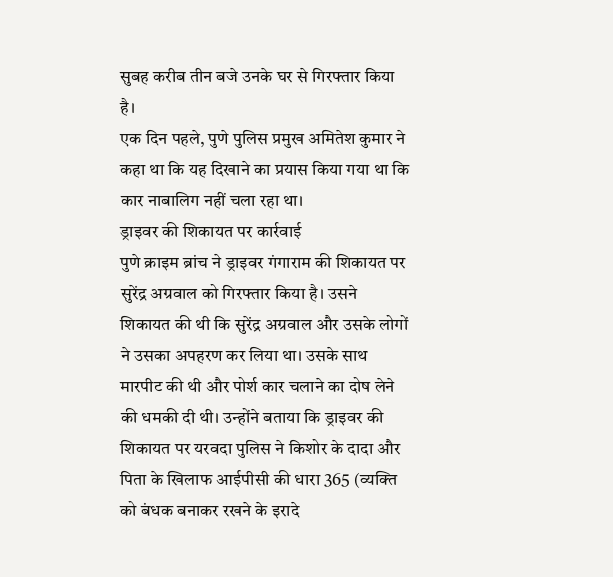सुबह करीब तीन बजे उनके घर से गिरफ्तार किया है।
एक दिन पहले, पुणे पुलिस प्रमुख अमितेश कुमार ने कहा था कि यह दिखाने का प्रयास किया गया था कि कार नाबालिग नहीं चला रहा था।
ड्राइवर की शिकायत पर कार्रवाई
पुणे क्राइम ब्रांच ने ड्राइवर गंगाराम की शिकायत पर सुरेंद्र अग्रवाल को गिरफ्तार किया है। उसने शिकायत की थी कि सुरेंद्र अग्रवाल और उसके लोगों ने उसका अपहरण कर लिया था। उसके साथ मारपीट की थी और पोर्श कार चलाने का दोष लेने की धमकी दी थी। उन्होंने बताया कि ड्राइवर की शिकायत पर यरवदा पुलिस ने किशोर के दादा और पिता के खिलाफ आईपीसी की धारा 365 (व्यक्ति को बंधक बनाकर रखने के इरादे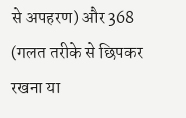से अपहरण) और 368 (गलत तरीके से छिपकर रखना या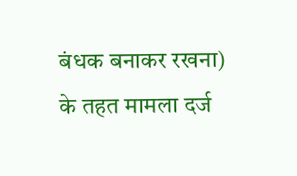बंधक बनाकर रखना) के तहत मामला दर्ज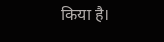किया है।